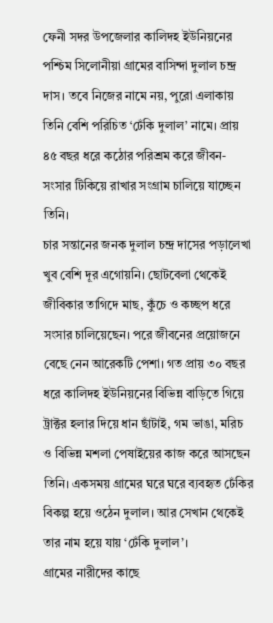ফেনী সদর উপজেলার কালিদহ ইউনিয়নের পশ্চিম সিলোনীয়া গ্রামের বাসিন্দা দুলাল চন্দ্র দাস। তবে নিজের নামে নয়, পুরো এলাকায় তিনি বেশি পরিচিত ‘ঢেঁকি দুলাল’ নামে। প্রায় ৪৫ বছর ধরে কঠোর পরিশ্রম করে জীবন-সংসার টিকিয়ে রাখার সংগ্রাম চালিয়ে যাচ্ছেন তিনি।
চার সন্তানের জনক দুলাল চন্দ্র দাসের পড়ালেখা খুব বেশি দূর এগোয়নি। ছোটবেলা থেকেই জীবিকার তাগিদে মাছ, কুঁচে ও কচ্ছপ ধরে সংসার চালিয়েছেন। পরে জীবনের প্রয়োজনে বেছে নেন আরেকটি পেশা। গত প্রায় ৩০ বছর ধরে কালিদহ ইউনিয়নের বিভিন্ন বাড়িতে গিয়ে ট্রাক্টর হলার দিয়ে ধান ছাঁটাই, গম ভাঙা, মরিচ ও বিভিন্ন মশলা পেষাইয়ের কাজ করে আসছেন তিনি। একসময় গ্রামের ঘরে ঘরে ব্যবহৃত ঢেঁকির বিকল্প হয়ে ওঠেন দুলাল। আর সেখান থেকেই তার নাম হয়ে যায় ‘ঢেঁকি দুলাল’।
গ্রামের নারীদের কাছে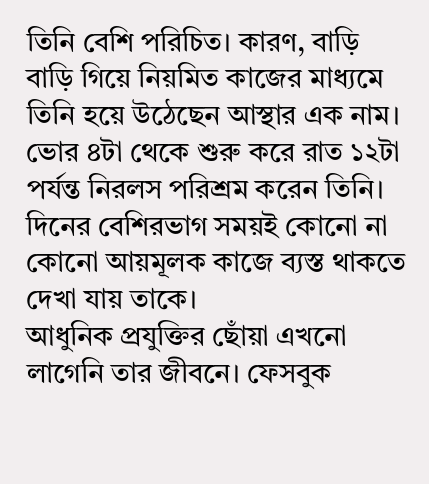তিনি বেশি পরিচিত। কারণ, বাড়ি বাড়ি গিয়ে নিয়মিত কাজের মাধ্যমে তিনি হয়ে উঠেছেন আস্থার এক নাম। ভোর ৪টা থেকে শুরু করে রাত ১২টা পর্যন্ত নিরলস পরিশ্রম করেন তিনি। দিনের বেশিরভাগ সময়ই কোনো না কোনো আয়মূলক কাজে ব্যস্ত থাকতে দেখা যায় তাকে।
আধুনিক প্রযুক্তির ছোঁয়া এখনো লাগেনি তার জীবনে। ফেসবুক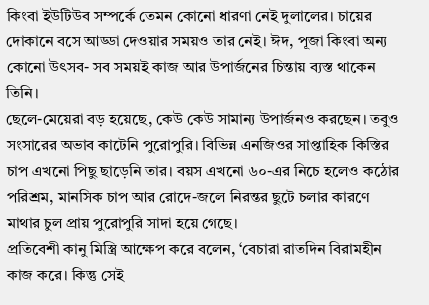কিংবা ইউটিউব সম্পর্কে তেমন কোনো ধারণা নেই দুলালের। চায়ের দোকানে বসে আড্ডা দেওয়ার সময়ও তার নেই। ঈদ, পূজা কিংবা অন্য কোনো উৎসব- সব সময়ই কাজ আর উপার্জনের চিন্তায় ব্যস্ত থাকেন তিনি।
ছেলে-মেয়েরা বড় হয়েছে, কেউ কেউ সামান্য উপার্জনও করছেন। তবুও সংসারের অভাব কাটেনি পুরোপুরি। বিভিন্ন এনজিওর সাপ্তাহিক কিস্তির চাপ এখনো পিছু ছাড়েনি তার। বয়স এখনো ৬০-এর নিচে হলেও কঠোর পরিশ্রম, মানসিক চাপ আর রোদে-জলে নিরন্তর ছুটে চলার কারণে মাথার চুল প্রায় পুরোপুরি সাদা হয়ে গেছে।
প্রতিবেশী কানু মিস্ত্রি আক্ষেপ করে বলেন, ‘বেচারা রাতদিন বিরামহীন কাজ করে। কিন্তু সেই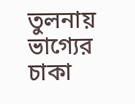তুলনায় ভাগ্যের চাকা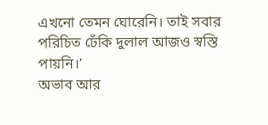এখনো তেমন ঘোরেনি। তাই সবার পরিচিত ঢেঁকি দুলাল আজও স্বস্তি পায়নি।’
অভাব আর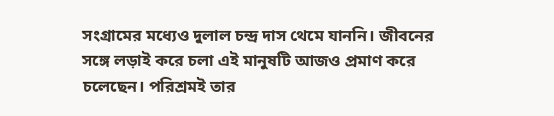সংগ্রামের মধ্যেও দুলাল চন্দ্র দাস থেমে যাননি। জীবনের সঙ্গে লড়াই করে চলা এই মানুষটি আজও প্রমাণ করে চলেছেন। পরিশ্রমই তার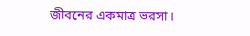জীবনের একমাত্র ভরসা।